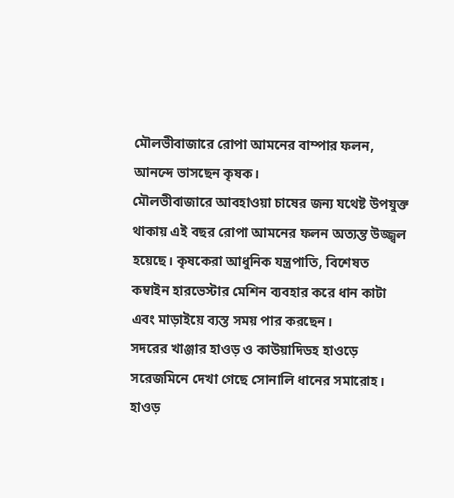মৌলভীবাজারে রোপা আমনের বাম্পার ফলন, আনন্দে ভাসছেন কৃষক।
মৌলভীবাজারে আবহাওয়া চাষের জন্য যথেষ্ট উপযুক্ত থাকায় এই বছর রোপা আমনের ফলন অত্যন্ত উজ্জ্বল হয়েছে। কৃষকেরা আধুনিক যন্ত্রপাতি, বিশেষত কম্বাইন হারভেস্টার মেশিন ব্যবহার করে ধান কাটা এবং মাড়াইয়ে ব্যস্ত সময় পার করছেন।
সদরের খাঞ্জার হাওড় ও কাউয়াদিডহ হাওড়ে সরেজমিনে দেখা গেছে সোনালি ধানের সমারোহ। হাওড়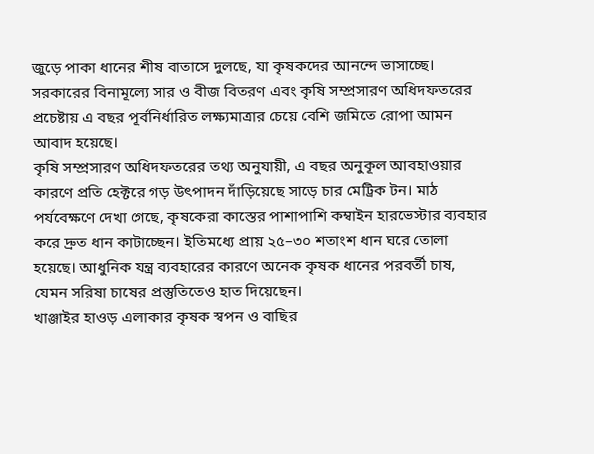জুড়ে পাকা ধানের শীষ বাতাসে দুলছে, যা কৃষকদের আনন্দে ভাসাচ্ছে। সরকারের বিনামূল্যে সার ও বীজ বিতরণ এবং কৃষি সম্প্রসারণ অধিদফতরের প্রচেষ্টায় এ বছর পূর্বনির্ধারিত লক্ষ্যমাত্রার চেয়ে বেশি জমিতে রোপা আমন আবাদ হয়েছে।
কৃষি সম্প্রসারণ অধিদফতরের তথ্য অনুযায়ী, এ বছর অনুকূল আবহাওয়ার কারণে প্রতি হেক্টরে গড় উৎপাদন দাঁড়িয়েছে সাড়ে চার মেট্রিক টন। মাঠ পর্যবেক্ষণে দেখা গেছে, কৃষকেরা কাস্তের পাশাপাশি কম্বাইন হারভেস্টার ব্যবহার করে দ্রুত ধান কাটাচ্ছেন। ইতিমধ্যে প্রায় ২৫–৩০ শতাংশ ধান ঘরে তোলা হয়েছে। আধুনিক যন্ত্র ব্যবহারের কারণে অনেক কৃষক ধানের পরবর্তী চাষ, যেমন সরিষা চাষের প্রস্তুতিতেও হাত দিয়েছেন।
খাঞ্জাইর হাওড় এলাকার কৃষক স্বপন ও বাছির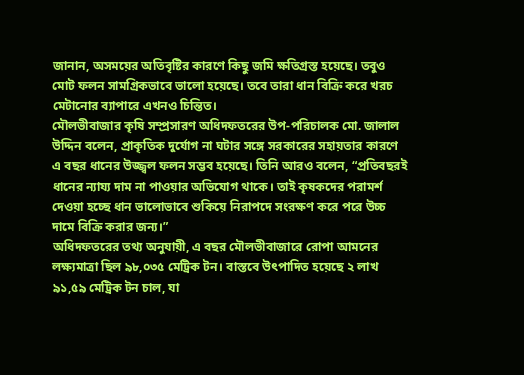জানান, অসময়ের অতিবৃষ্টির কারণে কিছু জমি ক্ষতিগ্রস্ত হয়েছে। তবুও মোট ফলন সামগ্রিকভাবে ভালো হয়েছে। তবে তারা ধান বিক্রি করে খরচ মেটানোর ব্যাপারে এখনও চিন্তিত।
মৌলভীবাজার কৃষি সম্প্রসারণ অধিদফতরের উপ-পরিচালক মো. জালাল উদ্দিন বলেন, প্রাকৃতিক দুর্যোগ না ঘটার সঙ্গে সরকারের সহায়তার কারণে এ বছর ধানের উজ্জ্বল ফলন সম্ভব হয়েছে। তিনি আরও বলেন, “প্রতিবছরই ধানের ন্যায্য দাম না পাওয়ার অভিযোগ থাকে। তাই কৃষকদের পরামর্শ দেওয়া হচ্ছে ধান ভালোভাবে শুকিয়ে নিরাপদে সংরক্ষণ করে পরে উচ্চ দামে বিক্রি করার জন্য।”
অধিদফতরের তথ্য অনুযায়ী, এ বছর মৌলভীবাজারে রোপা আমনের লক্ষ্যমাত্রা ছিল ৯৮,০৩৫ মেট্রিক টন। বাস্তবে উৎপাদিত হয়েছে ২ লাখ ৯১,৫৯ মেট্রিক টন চাল, যা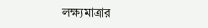লক্ষ্যমাত্রার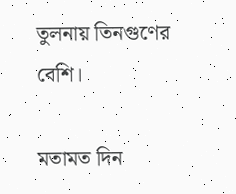তুলনায় তিনগুণের বেশি।

মতামত দিন